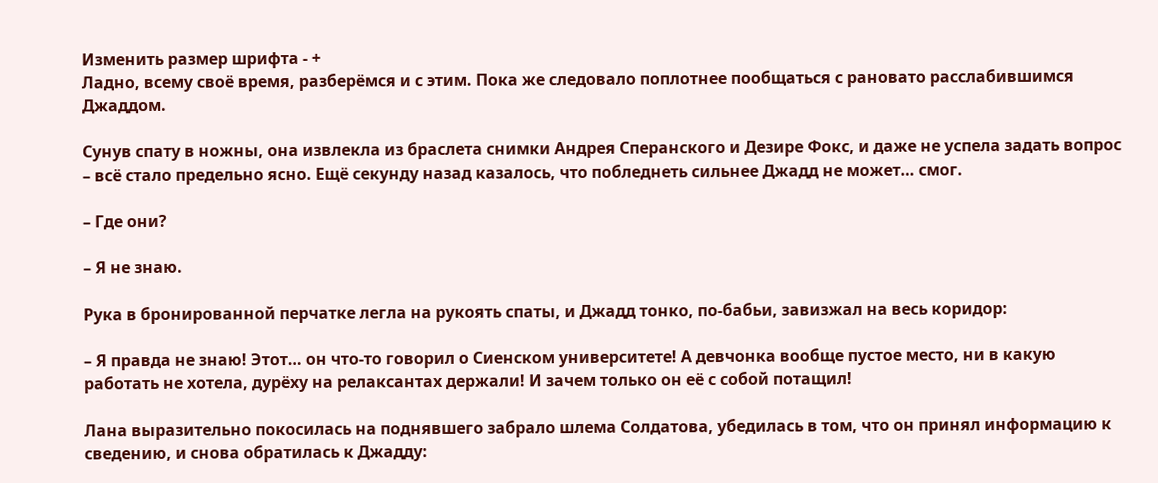Изменить размер шрифта - +
Ладно, всему своё время, разберёмся и с этим. Пока же следовало поплотнее пообщаться с рановато расслабившимся Джаддом.

Сунув спату в ножны, она извлекла из браслета снимки Андрея Сперанского и Дезире Фокс, и даже не успела задать вопрос – всё стало предельно ясно. Ещё секунду назад казалось, что побледнеть сильнее Джадд не может… смог.

– Где они?

– Я не знаю.

Рука в бронированной перчатке легла на рукоять спаты, и Джадд тонко, по-бабьи, завизжал на весь коридор:

– Я правда не знаю! Этот… он что-то говорил о Сиенском университете! А девчонка вообще пустое место, ни в какую работать не хотела, дурёху на релаксантах держали! И зачем только он её с собой потащил!

Лана выразительно покосилась на поднявшего забрало шлема Солдатова, убедилась в том, что он принял информацию к сведению, и снова обратилась к Джадду: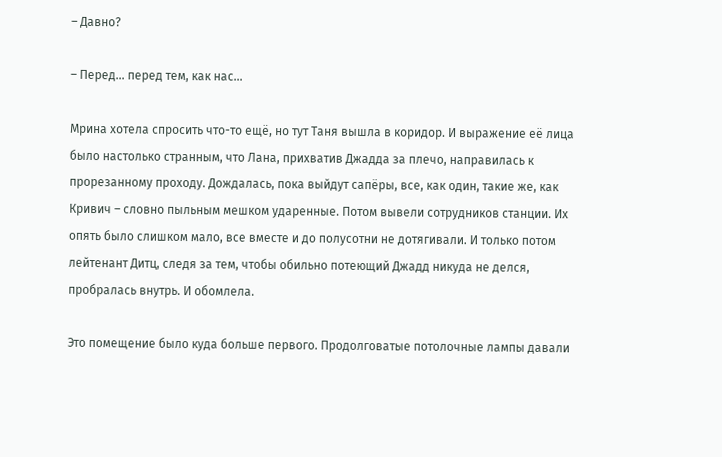– Давно?

– Перед… перед тем, как нас…

Мрина хотела спросить что-то ещё, но тут Таня вышла в коридор. И выражение её лица было настолько странным, что Лана, прихватив Джадда за плечо, направилась к прорезанному проходу. Дождалась, пока выйдут сапёры, все, как один, такие же, как Кривич – словно пыльным мешком ударенные. Потом вывели сотрудников станции. Их опять было слишком мало, все вместе и до полусотни не дотягивали. И только потом лейтенант Дитц, следя за тем, чтобы обильно потеющий Джадд никуда не делся, пробралась внутрь. И обомлела.

Это помещение было куда больше первого. Продолговатые потолочные лампы давали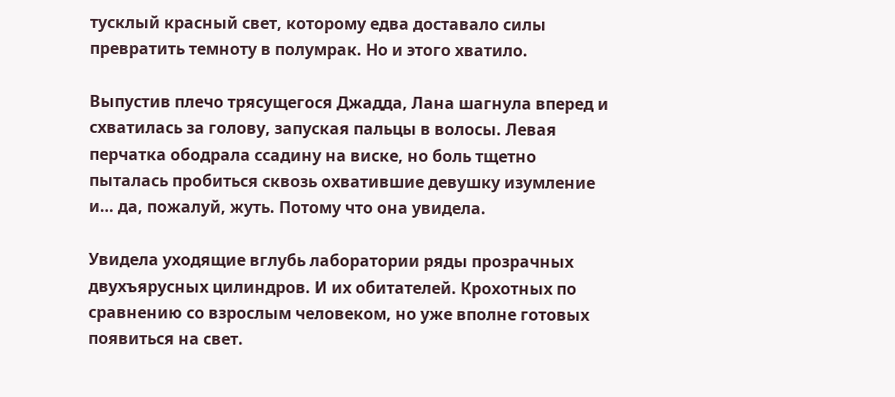тусклый красный свет, которому едва доставало силы превратить темноту в полумрак. Но и этого хватило.

Выпустив плечо трясущегося Джадда, Лана шагнула вперед и схватилась за голову, запуская пальцы в волосы. Левая перчатка ободрала ссадину на виске, но боль тщетно пыталась пробиться сквозь охватившие девушку изумление и… да, пожалуй, жуть. Потому что она увидела.

Увидела уходящие вглубь лаборатории ряды прозрачных двухъярусных цилиндров. И их обитателей. Крохотных по сравнению со взрослым человеком, но уже вполне готовых появиться на свет.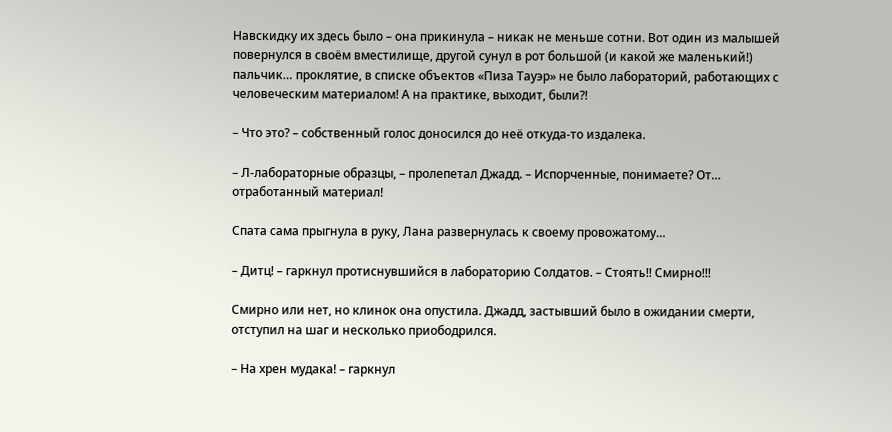Навскидку их здесь было – она прикинула – никак не меньше сотни. Вот один из малышей повернулся в своём вместилище, другой сунул в рот большой (и какой же маленький!) пальчик… проклятие, в списке объектов «Пиза Тауэр» не было лабораторий, работающих с человеческим материалом! А на практике, выходит, были?!

– Что это? – собственный голос доносился до неё откуда-то издалека.

– Л-лабораторные образцы, – пролепетал Джадд. – Испорченные, понимаете? От… отработанный материал!

Спата сама прыгнула в руку, Лана развернулась к своему провожатому…

– Дитц! – гаркнул протиснувшийся в лабораторию Солдатов. – Стоять!! Смирно!!!

Смирно или нет, но клинок она опустила. Джадд, застывший было в ожидании смерти, отступил на шаг и несколько приободрился.

– На хрен мудака! – гаркнул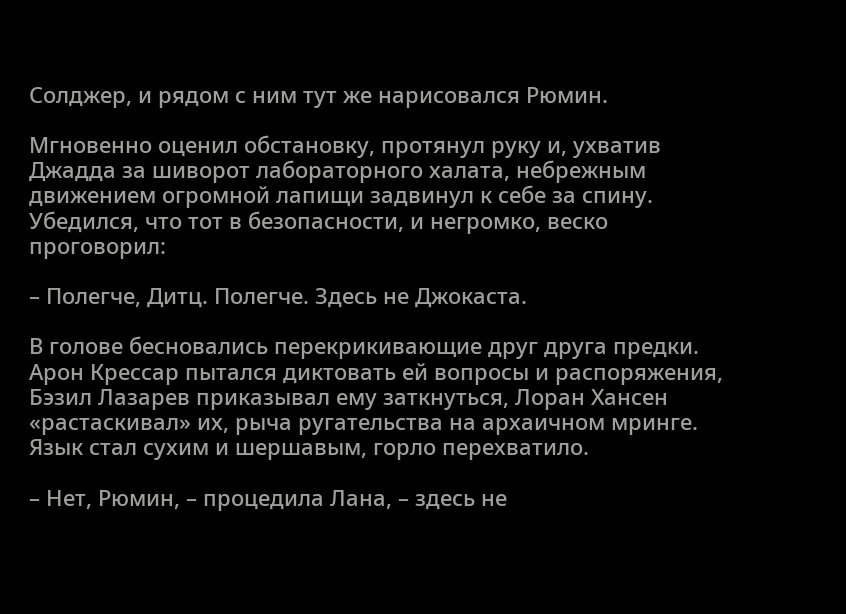Солджер, и рядом с ним тут же нарисовался Рюмин.

Мгновенно оценил обстановку, протянул руку и, ухватив Джадда за шиворот лабораторного халата, небрежным движением огромной лапищи задвинул к себе за спину. Убедился, что тот в безопасности, и негромко, веско проговорил:

– Полегче, Дитц. Полегче. Здесь не Джокаста.

В голове бесновались перекрикивающие друг друга предки. Арон Крессар пытался диктовать ей вопросы и распоряжения, Бэзил Лазарев приказывал ему заткнуться, Лоран Хансен «растаскивал» их, рыча ругательства на архаичном мринге. Язык стал сухим и шершавым, горло перехватило.

– Нет, Рюмин, – процедила Лана, – здесь не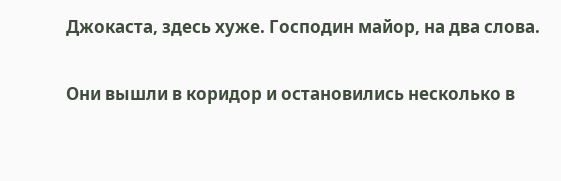Джокаста, здесь хуже. Господин майор, на два слова.

Они вышли в коридор и остановились несколько в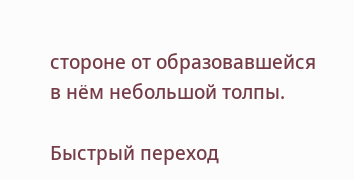стороне от образовавшейся в нём небольшой толпы.

Быстрый переход